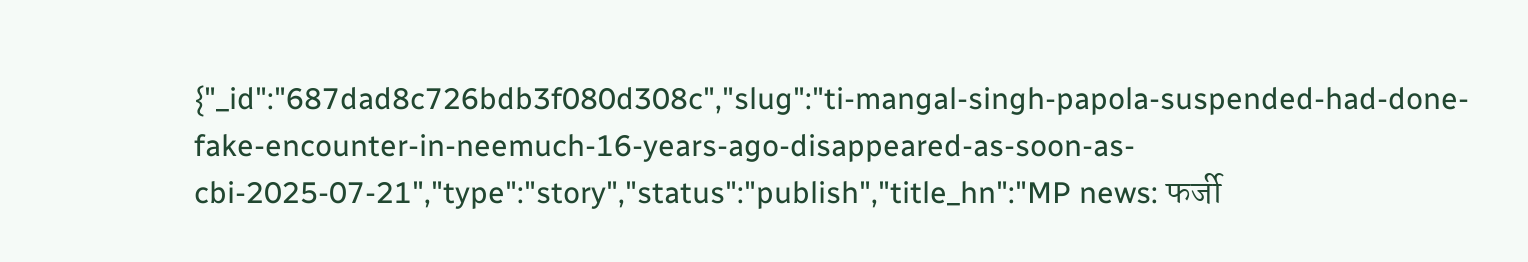{"_id":"687dad8c726bdb3f080d308c","slug":"ti-mangal-singh-papola-suspended-had-done-fake-encounter-in-neemuch-16-years-ago-disappeared-as-soon-as-cbi-2025-07-21","type":"story","status":"publish","title_hn":"MP news: फर्जी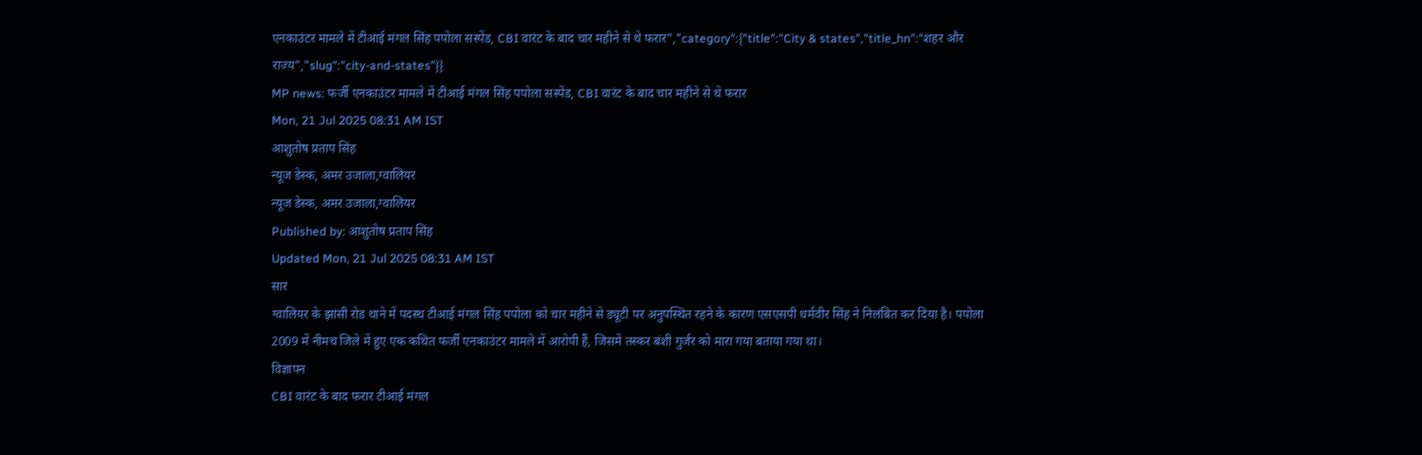एनकाउंटर मामले में टीआई मंगल सिंह पपोला सस्पेंड, CBI वारंट के बाद चार महीने से थे फरार","category":{"title":"City & states","title_hn":"शहर और राज्य","slug":"city-and-states"}}
MP news: फर्जी एनकाउंटर मामले में टीआई मंगल सिंह पपोला सस्पेंड, CBI वारंट के बाद चार महीने से थे फरार
Mon, 21 Jul 2025 08:31 AM IST
आशुतोष प्रताप सिंह
न्यूज डेस्क, अमर उजाला,ग्वालियर
न्यूज डेस्क, अमर उजाला,ग्वालियर
Published by: आशुतोष प्रताप सिंह
Updated Mon, 21 Jul 2025 08:31 AM IST
सार
ग्वालियर के झांसी रोड थाने में पदस्थ टीआई मंगल सिंह पपोला को चार महीने से ड्यूटी पर अनुपस्थित रहने के कारण एसएसपी धर्मवीर सिंह ने निलंबित कर दिया है। पपोला 2009 में नीमच जिले में हुए एक कथित फर्जी एनकाउंटर मामले में आरोपी हैं, जिसमें तस्कर बंशी गुर्जर को मारा गया बताया गया था।
विज्ञापन
CBI वारंट के बाद फरार टीआई मंगल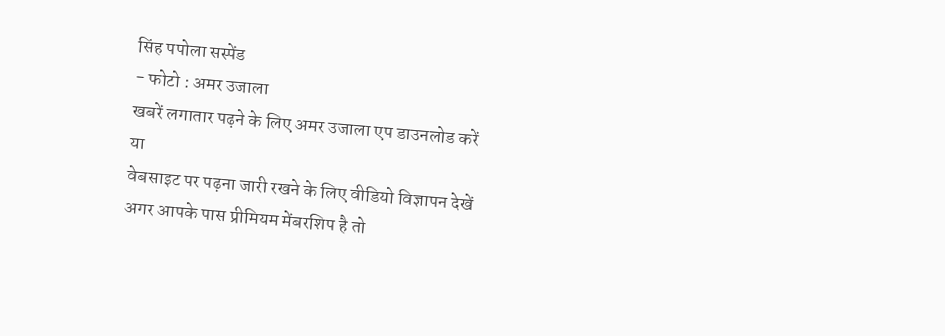सिंह पपोला सस्पेंड
- फोटो : अमर उजाला
खबरें लगातार पढ़ने के लिए अमर उजाला एप डाउनलोड करें
या
वेबसाइट पर पढ़ना जारी रखने के लिए वीडियो विज्ञापन देखें
अगर आपके पास प्रीमियम मेंबरशिप है तो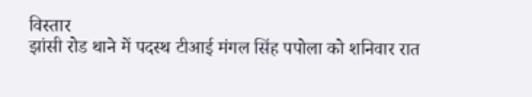विस्तार
झांसी रोड थाने में पदस्थ टीआई मंगल सिंह पपोला को शनिवार रात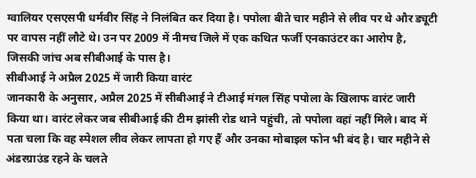ग्वालियर एसएसपी धर्मवीर सिंह ने निलंबित कर दिया है। पपोला बीते चार महीने से लीव पर थे और ड्यूटी पर वापस नहीं लौटे थे। उन पर 2009 में नीमच जिले में एक कथित फर्जी एनकाउंटर का आरोप है, जिसकी जांच अब सीबीआई के पास है।
सीबीआई ने अप्रैल 2025 में जारी किया वारंट
जानकारी के अनुसार, अप्रैल 2025 में सीबीआई ने टीआई मंगल सिंह पपोला के खिलाफ वारंट जारी किया था। वारंट लेकर जब सीबीआई की टीम झांसी रोड थाने पहुंची, तो पपोला वहां नहीं मिले। बाद में पता चला कि वह स्पेशल लीव लेकर लापता हो गए हैं और उनका मोबाइल फोन भी बंद है। चार महीने से अंडरग्राउंड रहने के चलते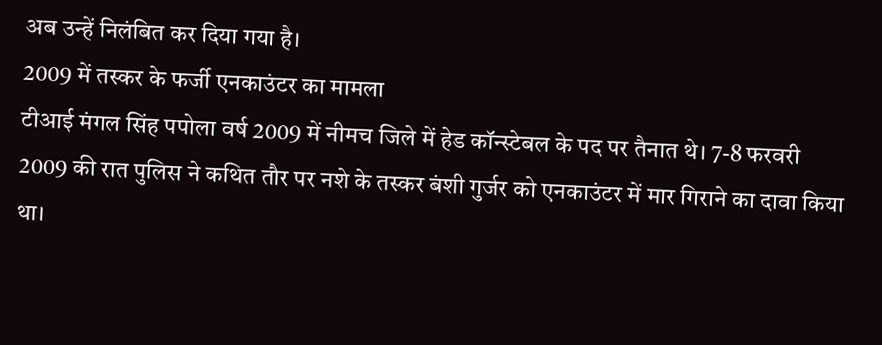अब उन्हें निलंबित कर दिया गया है।
2009 में तस्कर के फर्जी एनकाउंटर का मामला
टीआई मंगल सिंह पपोला वर्ष 2009 में नीमच जिले में हेड कॉन्स्टेबल के पद पर तैनात थे। 7-8 फरवरी 2009 की रात पुलिस ने कथित तौर पर नशे के तस्कर बंशी गुर्जर को एनकाउंटर में मार गिराने का दावा किया था।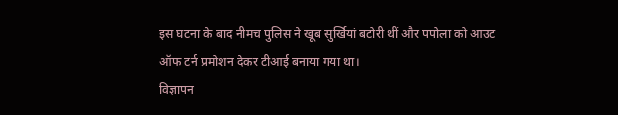इस घटना के बाद नीमच पुलिस ने खूब सुर्खियां बटोरी थीं और पपोला को आउट ऑफ टर्न प्रमोशन देकर टीआई बनाया गया था।
विज्ञापन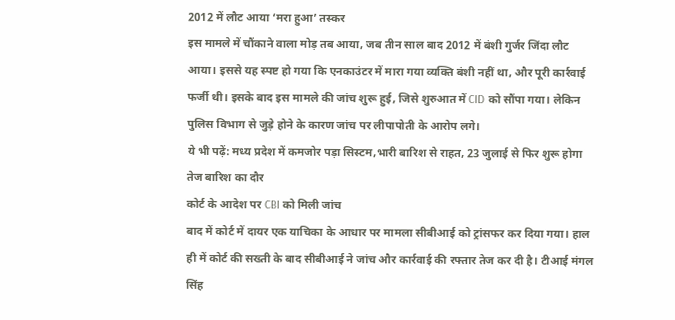2012 में लौट आया ‘मरा हुआ’ तस्कर
इस मामले में चौंकाने वाला मोड़ तब आया, जब तीन साल बाद 2012 में बंशी गुर्जर जिंदा लौट आया। इससे यह स्पष्ट हो गया कि एनकाउंटर में मारा गया व्यक्ति बंशी नहीं था, और पूरी कार्रवाई फर्जी थी। इसके बाद इस मामले की जांच शुरू हुई, जिसे शुरुआत में CID को सौंपा गया। लेकिन पुलिस विभाग से जुड़े होने के कारण जांच पर लीपापोती के आरोप लगे।
ये भी पढ़ें: मध्य प्रदेश में कमजोर पड़ा सिस्टम,भारी बारिश से राहत, 23 जुलाई से फिर शुरू होगा तेज बारिश का दौर
कोर्ट के आदेश पर CBI को मिली जांच
बाद में कोर्ट में दायर एक याचिका के आधार पर मामला सीबीआई को ट्रांसफर कर दिया गया। हाल ही में कोर्ट की सख्ती के बाद सीबीआई ने जांच और कार्रवाई की रफ्तार तेज कर दी है। टीआई मंगल सिंह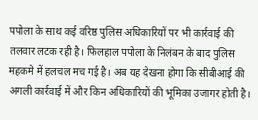पपोला के साथ कई वरिष्ठ पुलिस अधिकारियों पर भी कार्रवाई की तलवार लटक रही है। फिलहाल पपोला के निलंबन के बाद पुलिस महकमे में हलचल मच गई है। अब यह देखना होगा कि सीबीआई की अगली कार्रवाई में और किन अधिकारियों की भूमिका उजागर होती है।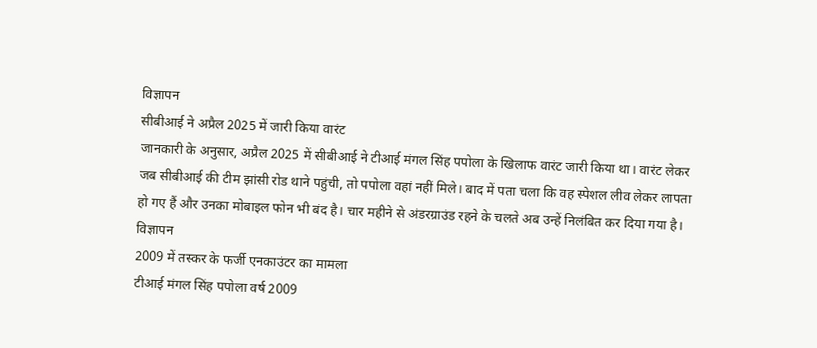विज्ञापन
सीबीआई ने अप्रैल 2025 में जारी किया वारंट
जानकारी के अनुसार, अप्रैल 2025 में सीबीआई ने टीआई मंगल सिंह पपोला के खिलाफ वारंट जारी किया था। वारंट लेकर जब सीबीआई की टीम झांसी रोड थाने पहुंची, तो पपोला वहां नहीं मिले। बाद में पता चला कि वह स्पेशल लीव लेकर लापता हो गए हैं और उनका मोबाइल फोन भी बंद है। चार महीने से अंडरग्राउंड रहने के चलते अब उन्हें निलंबित कर दिया गया है।
विज्ञापन
2009 में तस्कर के फर्जी एनकाउंटर का मामला
टीआई मंगल सिंह पपोला वर्ष 2009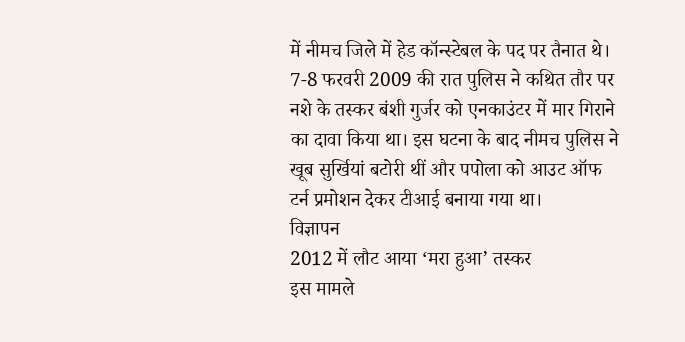में नीमच जिले में हेड कॉन्स्टेबल के पद पर तैनात थे। 7-8 फरवरी 2009 की रात पुलिस ने कथित तौर पर नशे के तस्कर बंशी गुर्जर को एनकाउंटर में मार गिराने का दावा किया था। इस घटना के बाद नीमच पुलिस ने खूब सुर्खियां बटोरी थीं और पपोला को आउट ऑफ टर्न प्रमोशन देकर टीआई बनाया गया था।
विज्ञापन
2012 में लौट आया ‘मरा हुआ’ तस्कर
इस मामले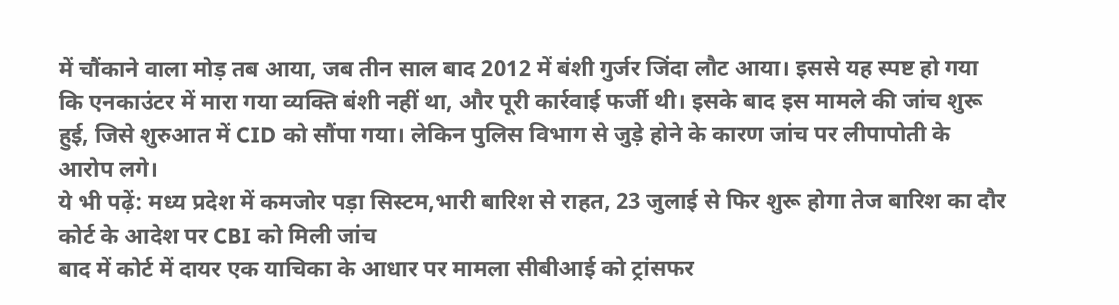में चौंकाने वाला मोड़ तब आया, जब तीन साल बाद 2012 में बंशी गुर्जर जिंदा लौट आया। इससे यह स्पष्ट हो गया कि एनकाउंटर में मारा गया व्यक्ति बंशी नहीं था, और पूरी कार्रवाई फर्जी थी। इसके बाद इस मामले की जांच शुरू हुई, जिसे शुरुआत में CID को सौंपा गया। लेकिन पुलिस विभाग से जुड़े होने के कारण जांच पर लीपापोती के आरोप लगे।
ये भी पढ़ें: मध्य प्रदेश में कमजोर पड़ा सिस्टम,भारी बारिश से राहत, 23 जुलाई से फिर शुरू होगा तेज बारिश का दौर
कोर्ट के आदेश पर CBI को मिली जांच
बाद में कोर्ट में दायर एक याचिका के आधार पर मामला सीबीआई को ट्रांसफर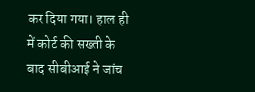कर दिया गया। हाल ही में कोर्ट की सख्ती के बाद सीबीआई ने जांच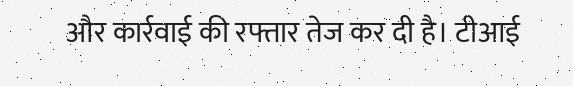और कार्रवाई की रफ्तार तेज कर दी है। टीआई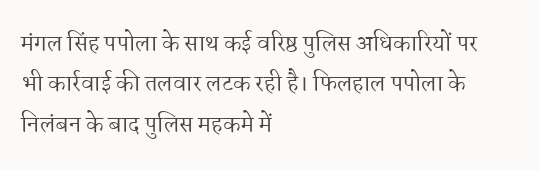मंगल सिंह पपोला के साथ कई वरिष्ठ पुलिस अधिकारियों पर भी कार्रवाई की तलवार लटक रही है। फिलहाल पपोला के निलंबन के बाद पुलिस महकमे में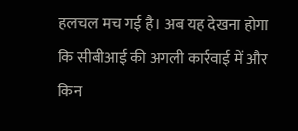हलचल मच गई है। अब यह देखना होगा कि सीबीआई की अगली कार्रवाई में और किन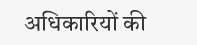अधिकारियों की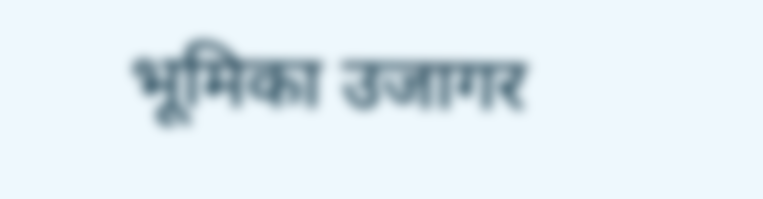भूमिका उजागर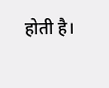होती है।